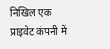निखिल एक प्राइवेट कंपनी में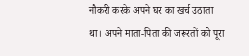नौकरी करके अपने घर का खर्च उठाता था। अपने माता-पिता की जरूरतों को पूरा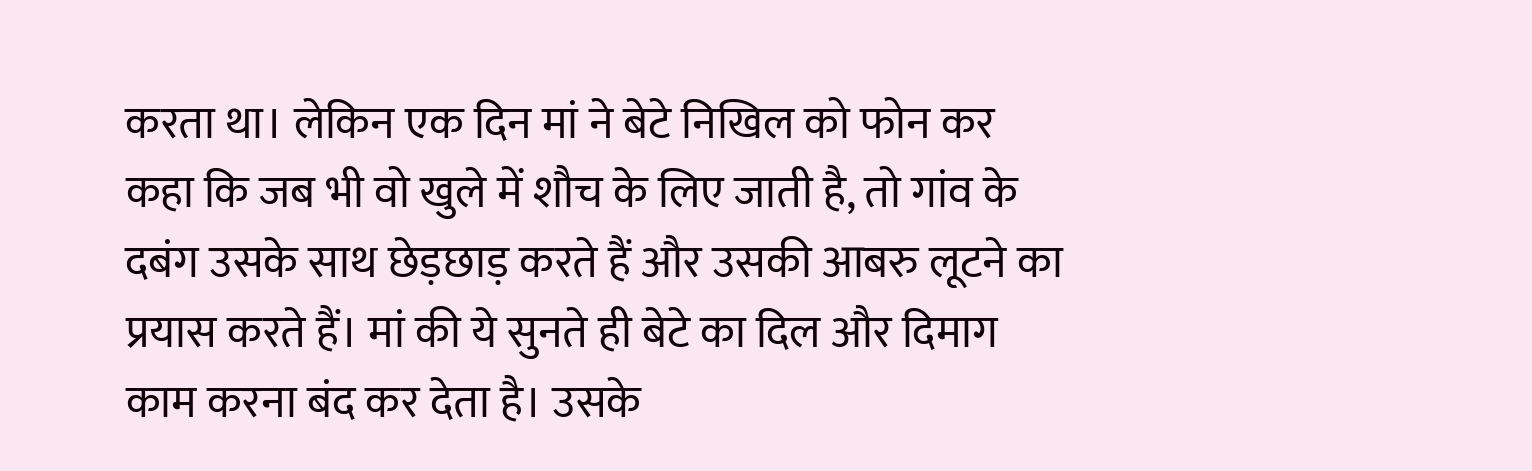करता था। लेकिन एक दिन मां ने बेटे निखिल को फोन कर कहा कि जब भी वो खुले में शौच के लिए जाती है, तो गांव के दबंग उसके साथ छेड़छाड़ करते हैं और उसकी आबरु लूटने का प्रयास करते हैं। मां की ये सुनते ही बेटे का दिल और दिमाग काम करना बंद कर देता है। उसके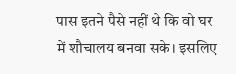पास इतने पैसे नहीं थे कि वो घर में शौचालय बनवा सके। इसलिए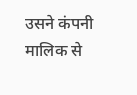उसने कंपनी मालिक से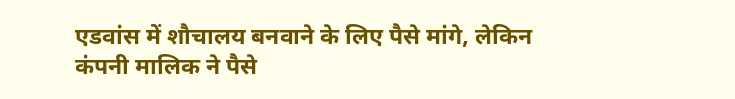एडवांस में शौचालय बनवाने के लिए पैसे मांगे, लेकिन कंपनी मालिक ने पैसे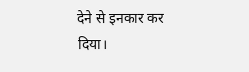देने से इनकार कर दिया।